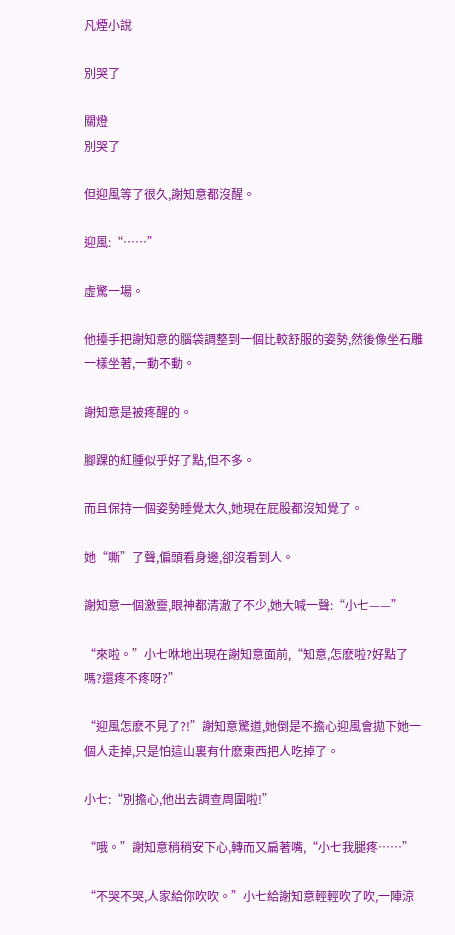凡煙小說

別哭了

關燈
別哭了

但迎風等了很久,謝知意都沒醒。

迎風:“……”

虛驚一場。

他擡手把謝知意的腦袋調整到一個比較舒服的姿勢,然後像坐石雕一樣坐著,一動不動。

謝知意是被疼醒的。

腳踝的紅腫似乎好了點,但不多。

而且保持一個姿勢睡覺太久,她現在屁股都沒知覺了。

她“嘶”了聲,偏頭看身邊,卻沒看到人。

謝知意一個激靈,眼神都清澈了不少,她大喊一聲:“小七——”

“來啦。”小七咻地出現在謝知意面前,“知意,怎麽啦?好點了嗎?還疼不疼呀?”

“迎風怎麽不見了?!”謝知意驚道,她倒是不擔心迎風會拋下她一個人走掉,只是怕這山裏有什麽東西把人吃掉了。

小七:“別擔心,他出去調查周圍啦!”

“哦。”謝知意稍稍安下心,轉而又扁著嘴,“小七我腿疼……”

“不哭不哭,人家給你吹吹。”小七給謝知意輕輕吹了吹,一陣涼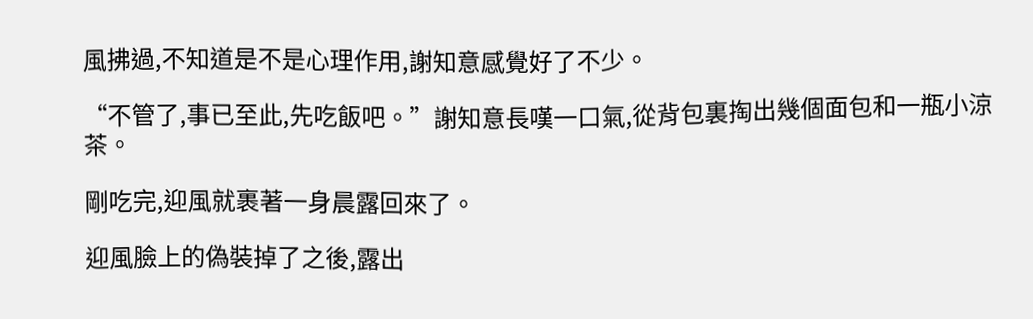風拂過,不知道是不是心理作用,謝知意感覺好了不少。

“不管了,事已至此,先吃飯吧。”謝知意長嘆一口氣,從背包裏掏出幾個面包和一瓶小涼茶。

剛吃完,迎風就裹著一身晨露回來了。

迎風臉上的偽裝掉了之後,露出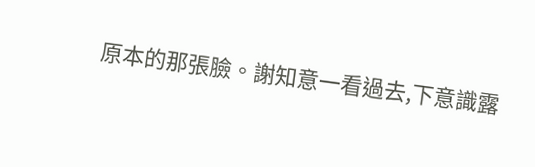原本的那張臉。謝知意一看過去,下意識露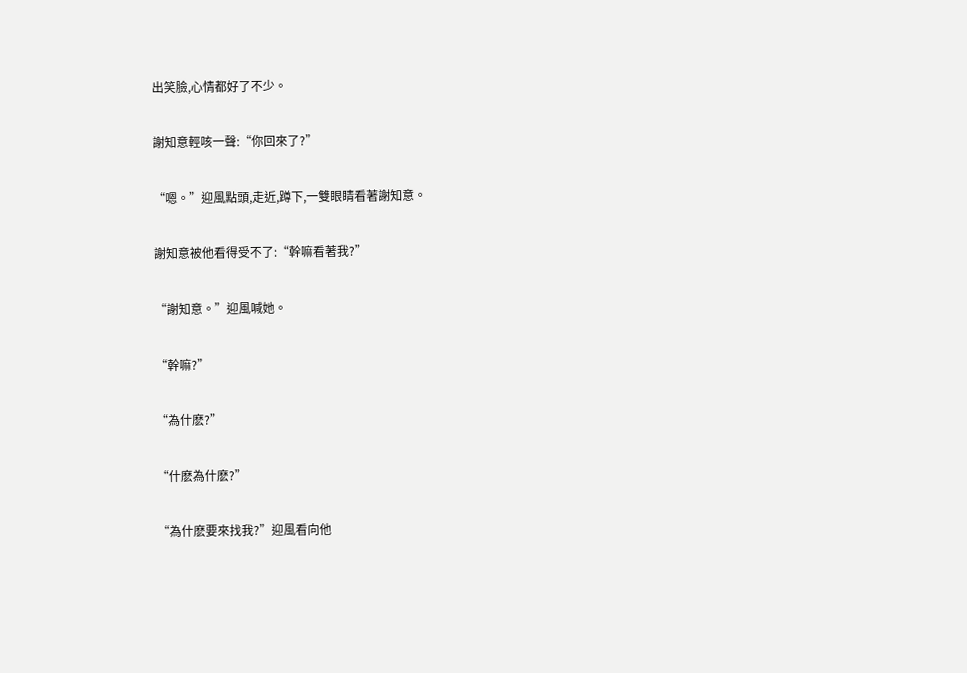出笑臉,心情都好了不少。

謝知意輕咳一聲:“你回來了?”

“嗯。”迎風點頭,走近,蹲下,一雙眼睛看著謝知意。

謝知意被他看得受不了:“幹嘛看著我?”

“謝知意。”迎風喊她。

“幹嘛?”

“為什麽?”

“什麽為什麽?”

“為什麽要來找我?”迎風看向他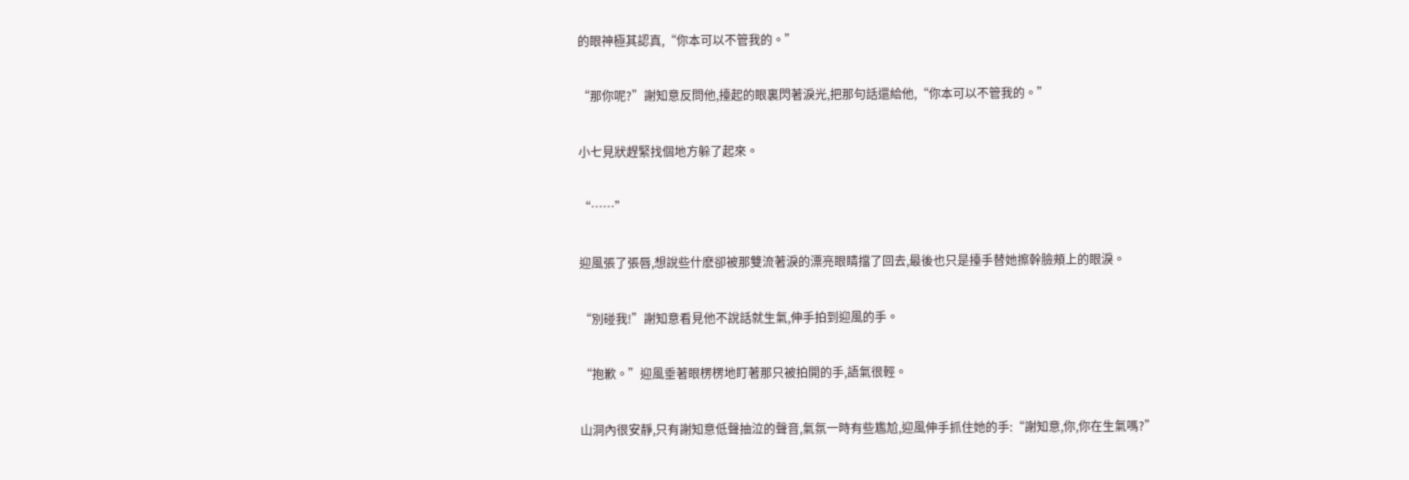的眼神極其認真,“你本可以不管我的。”

“那你呢?”謝知意反問他,擡起的眼裏閃著淚光,把那句話還給他,“你本可以不管我的。”

小七見狀趕緊找個地方躲了起來。

“……”

迎風張了張唇,想說些什麽卻被那雙流著淚的漂亮眼睛擋了回去,最後也只是擡手替她擦幹臉頰上的眼淚。

“別碰我!”謝知意看見他不說話就生氣,伸手拍到迎風的手。

“抱歉。”迎風垂著眼楞楞地盯著那只被拍開的手,語氣很輕。

山洞內很安靜,只有謝知意低聲抽泣的聲音,氣氛一時有些尷尬,迎風伸手抓住她的手:“謝知意,你,你在生氣嗎?”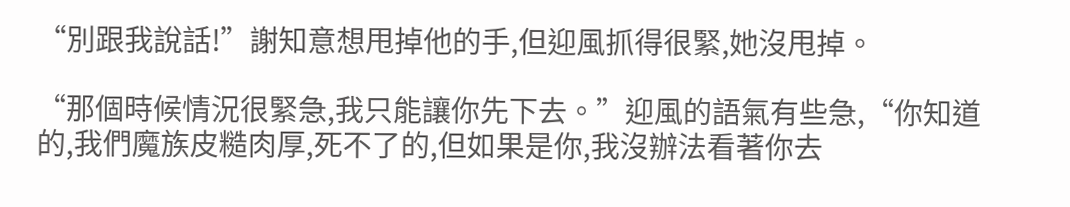“別跟我說話!”謝知意想甩掉他的手,但迎風抓得很緊,她沒甩掉。

“那個時候情況很緊急,我只能讓你先下去。”迎風的語氣有些急,“你知道的,我們魔族皮糙肉厚,死不了的,但如果是你,我沒辦法看著你去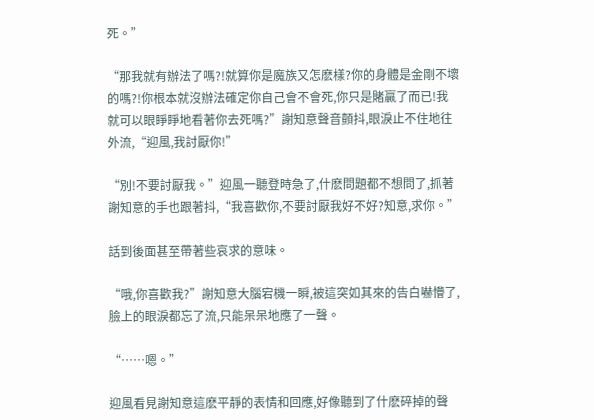死。”

“那我就有辦法了嗎?!就算你是魔族又怎麽樣?你的身體是金剛不壞的嗎?!你根本就沒辦法確定你自己會不會死,你只是賭贏了而已!我就可以眼睜睜地看著你去死嗎?”謝知意聲音顫抖,眼淚止不住地往外流,“迎風,我討厭你!”

“別!不要討厭我。”迎風一聽登時急了,什麽問題都不想問了,抓著謝知意的手也跟著抖,“我喜歡你,不要討厭我好不好?知意,求你。”

話到後面甚至帶著些哀求的意味。

“哦,你喜歡我?”謝知意大腦宕機一瞬,被這突如其來的告白嚇懵了,臉上的眼淚都忘了流,只能呆呆地應了一聲。

“……嗯。”

迎風看見謝知意這麽平靜的表情和回應,好像聽到了什麽碎掉的聲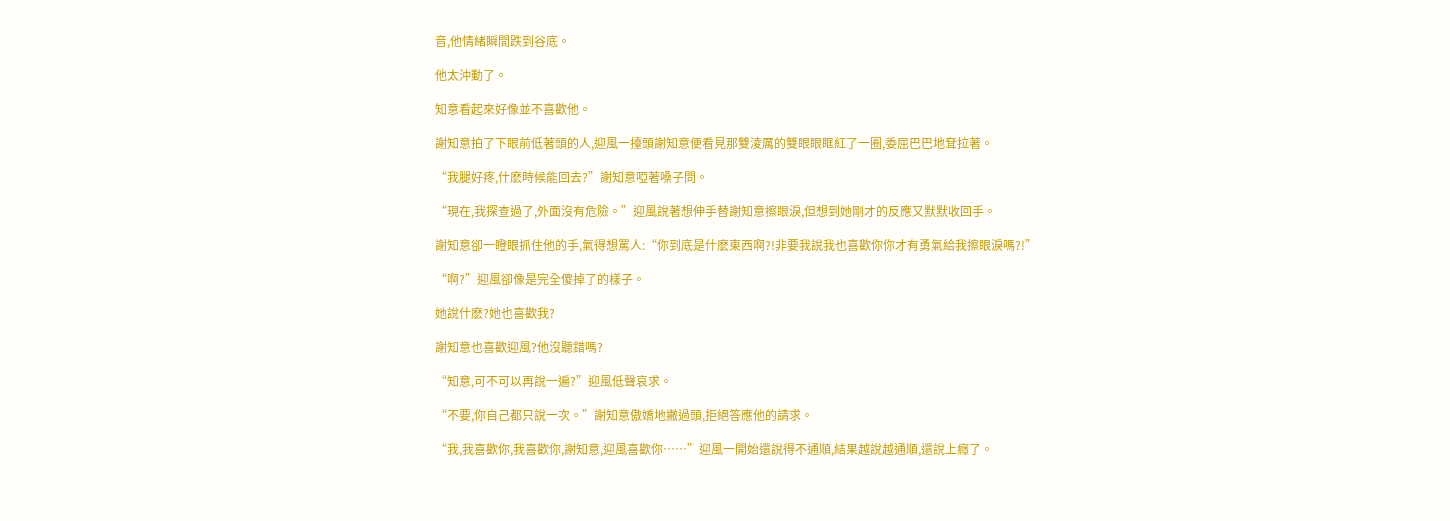音,他情緒瞬間跌到谷底。

他太沖動了。

知意看起來好像並不喜歡他。

謝知意拍了下眼前低著頭的人,迎風一擡頭謝知意便看見那雙淩厲的雙眼眼眶紅了一圈,委屈巴巴地耷拉著。

“我腿好疼,什麽時候能回去?”謝知意啞著嗓子問。

“現在,我探查過了,外面沒有危險。”迎風說著想伸手替謝知意擦眼淚,但想到她剛才的反應又默默收回手。

謝知意卻一瞪眼抓住他的手,氣得想罵人:“你到底是什麽東西啊?!非要我說我也喜歡你你才有勇氣給我擦眼淚嗎?!”

“啊?”迎風卻像是完全傻掉了的樣子。

她說什麽?她也喜歡我?

謝知意也喜歡迎風?他沒聽錯嗎?

“知意,可不可以再說一遍?”迎風低聲哀求。

“不要,你自己都只說一次。”謝知意傲嬌地撇過頭,拒絕答應他的請求。

“我,我喜歡你,我喜歡你,謝知意,迎風喜歡你……”迎風一開始還說得不通順,結果越說越通順,還說上癮了。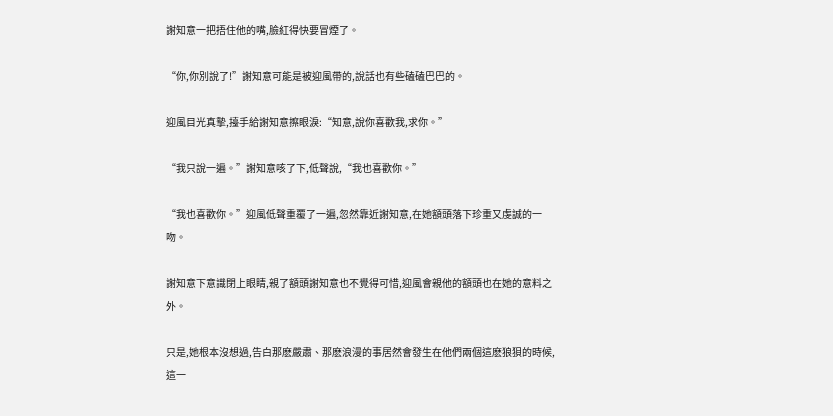謝知意一把捂住他的嘴,臉紅得快要冒煙了。

“你,你別說了!”謝知意可能是被迎風帶的,說話也有些磕磕巴巴的。

迎風目光真摯,擡手給謝知意擦眼淚:“知意,說你喜歡我,求你。”

“我只說一遍。”謝知意咳了下,低聲說,“我也喜歡你。”

“我也喜歡你。”迎風低聲重覆了一遍,忽然靠近謝知意,在她額頭落下珍重又虔誠的一吻。

謝知意下意識閉上眼睛,親了額頭謝知意也不覺得可惜,迎風會親他的額頭也在她的意料之外。

只是,她根本沒想過,告白那麽嚴肅、那麽浪漫的事居然會發生在他們兩個這麽狼狽的時候,這一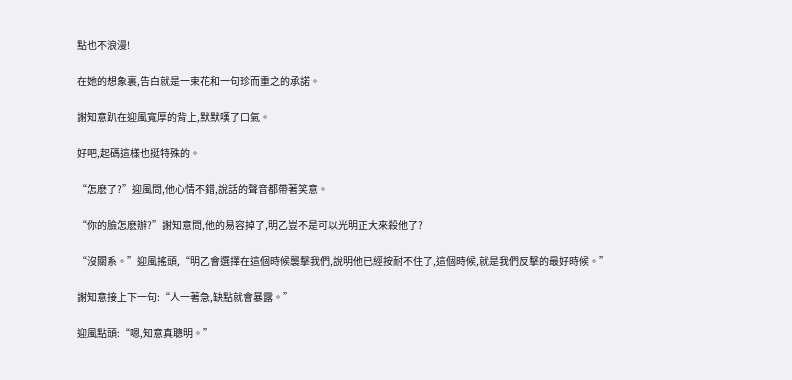點也不浪漫!

在她的想象裏,告白就是一束花和一句珍而重之的承諾。

謝知意趴在迎風寬厚的背上,默默嘆了口氣。

好吧,起碼這樣也挺特殊的。

“怎麽了?”迎風問,他心情不錯,說話的聲音都帶著笑意。

“你的臉怎麽辦?”謝知意問,他的易容掉了,明乙豈不是可以光明正大來殺他了?

“沒關系。”迎風搖頭,“明乙會選擇在這個時候襲擊我們,說明他已經按耐不住了,這個時候,就是我們反擊的最好時候。”

謝知意接上下一句:“人一著急,缺點就會暴露。”

迎風點頭:“嗯,知意真聰明。”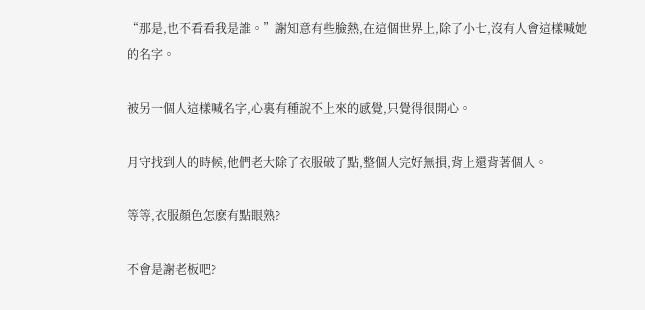“那是,也不看看我是誰。”謝知意有些臉熱,在這個世界上,除了小七,沒有人會這樣喊她的名字。

被另一個人這樣喊名字,心裏有種說不上來的感覺,只覺得很開心。

月守找到人的時候,他們老大除了衣服破了點,整個人完好無損,背上還背著個人。

等等,衣服顏色怎麽有點眼熟?

不會是謝老板吧?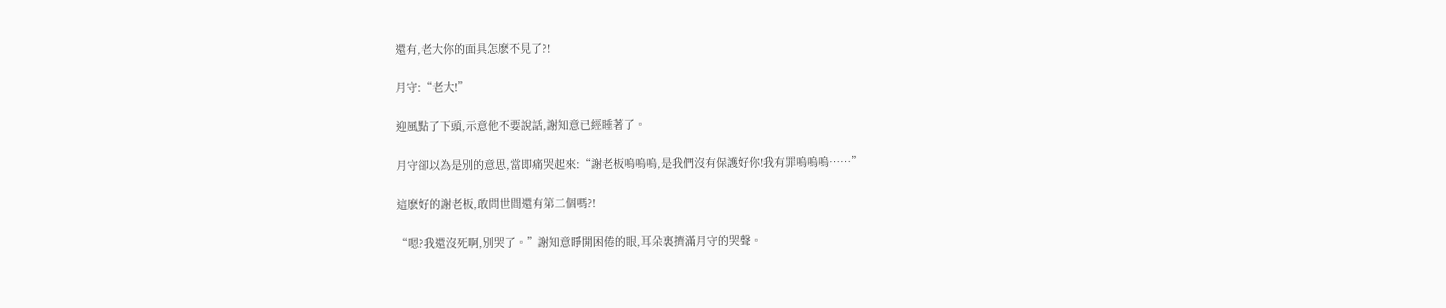還有,老大你的面具怎麽不見了?!

月守:“老大!”

迎風點了下頭,示意他不要說話,謝知意已經睡著了。

月守卻以為是別的意思,當即痛哭起來:“謝老板嗚嗚嗚,是我們沒有保護好你!我有罪嗚嗚嗚……”

這麽好的謝老板,敢問世間還有第二個嗎?!

“嗯?我還沒死啊,別哭了。”謝知意睜開困倦的眼,耳朵裏擠滿月守的哭聲。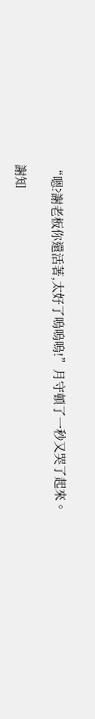“嗯?謝老板你還活著,太好了嗚嗚嗚!”月守頓了一秒又哭了起來。

謝知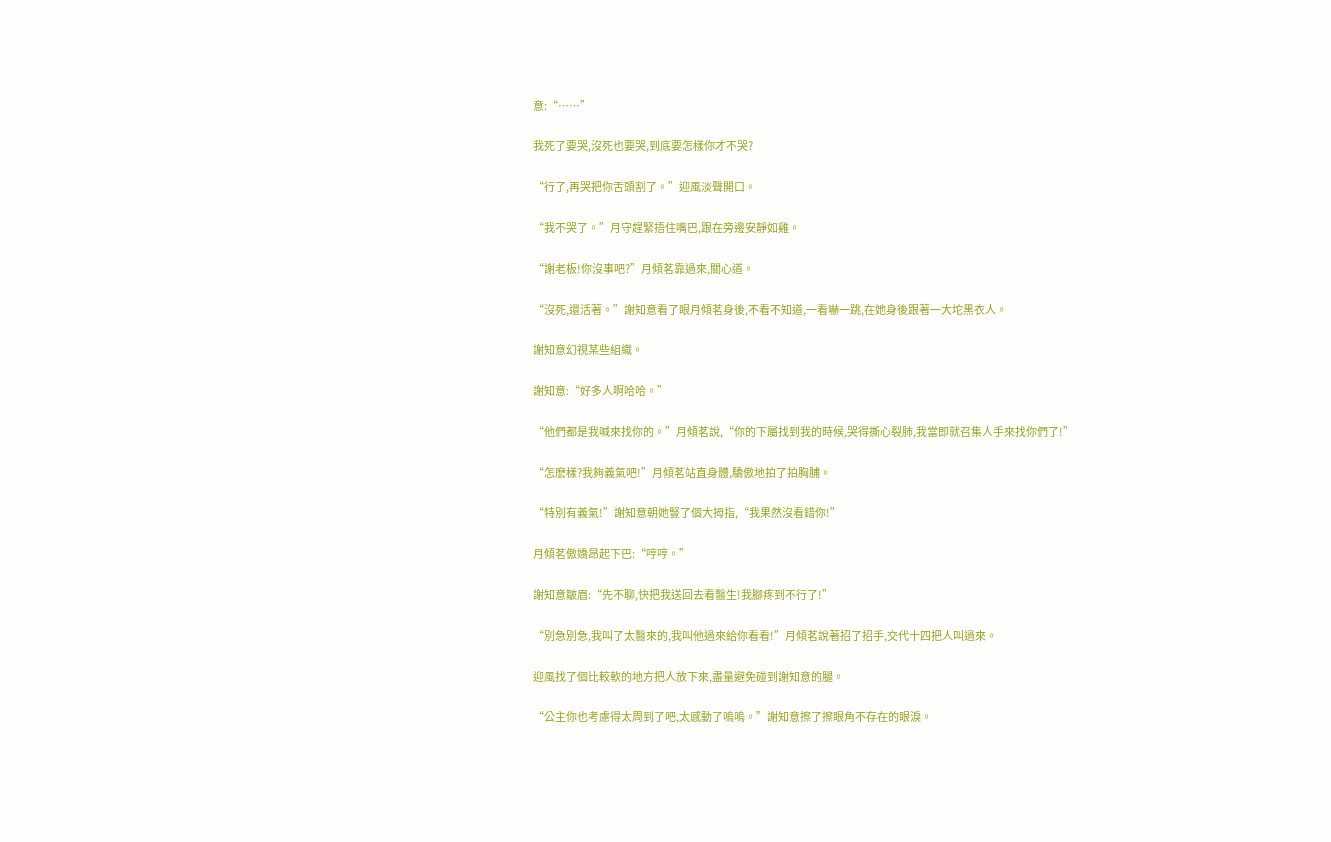意:“……”

我死了要哭,沒死也要哭,到底要怎樣你才不哭?

“行了,再哭把你舌頭割了。”迎風淡聲開口。

“我不哭了。”月守趕緊捂住嘴巴,跟在旁邊安靜如雞。

“謝老板!你沒事吧?”月傾茗靠過來,關心道。

“沒死,還活著。”謝知意看了眼月傾茗身後,不看不知道,一看嚇一跳,在她身後跟著一大坨黑衣人。

謝知意幻視某些組織。

謝知意:“好多人啊哈哈。”

“他們都是我喊來找你的。”月傾茗說,“你的下屬找到我的時候,哭得撕心裂肺,我當即就召集人手來找你們了!”

“怎麽樣?我夠義氣吧!”月傾茗站直身體,驕傲地拍了拍胸脯。

“特別有義氣!”謝知意朝她豎了個大拇指,“我果然沒看錯你!”

月傾茗傲嬌昂起下巴:“哼哼。”

謝知意皺眉:“先不聊,快把我送回去看醫生!我腳疼到不行了!”

“別急別急,我叫了太醫來的,我叫他過來給你看看!”月傾茗說著招了招手,交代十四把人叫過來。

迎風找了個比較軟的地方把人放下來,盡量避免碰到謝知意的腿。

“公主你也考慮得太周到了吧,太感動了嗚嗚。”謝知意擦了擦眼角不存在的眼淚。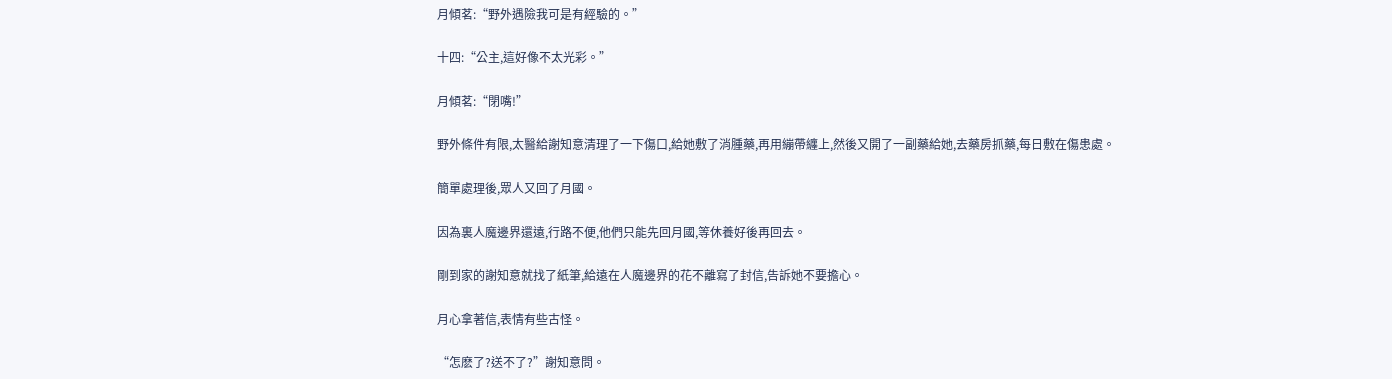月傾茗:“野外遇險我可是有經驗的。”

十四:“公主,這好像不太光彩。”

月傾茗:“閉嘴!”

野外條件有限,太醫給謝知意清理了一下傷口,給她敷了消腫藥,再用繃帶纏上,然後又開了一副藥給她,去藥房抓藥,每日敷在傷患處。

簡單處理後,眾人又回了月國。

因為裏人魔邊界還遠,行路不便,他們只能先回月國,等休養好後再回去。

剛到家的謝知意就找了紙筆,給遠在人魔邊界的花不離寫了封信,告訴她不要擔心。

月心拿著信,表情有些古怪。

“怎麽了?送不了?”謝知意問。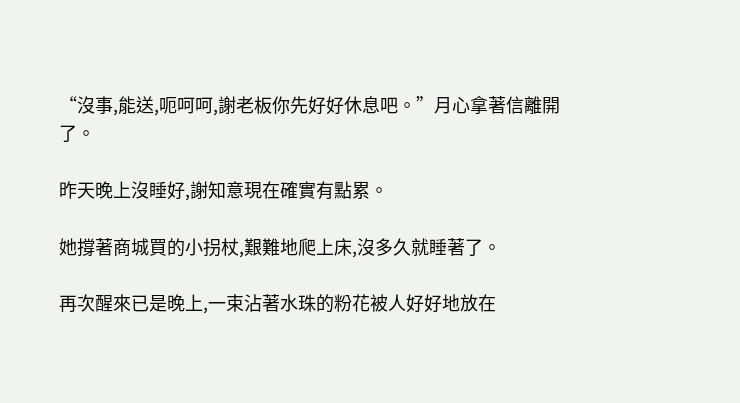“沒事,能送,呃呵呵,謝老板你先好好休息吧。”月心拿著信離開了。

昨天晚上沒睡好,謝知意現在確實有點累。

她撐著商城買的小拐杖,艱難地爬上床,沒多久就睡著了。

再次醒來已是晚上,一束沾著水珠的粉花被人好好地放在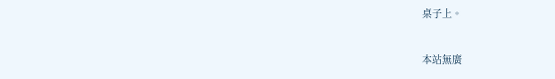桌子上。

本站無廣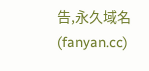告,永久域名(fanyan.cc)